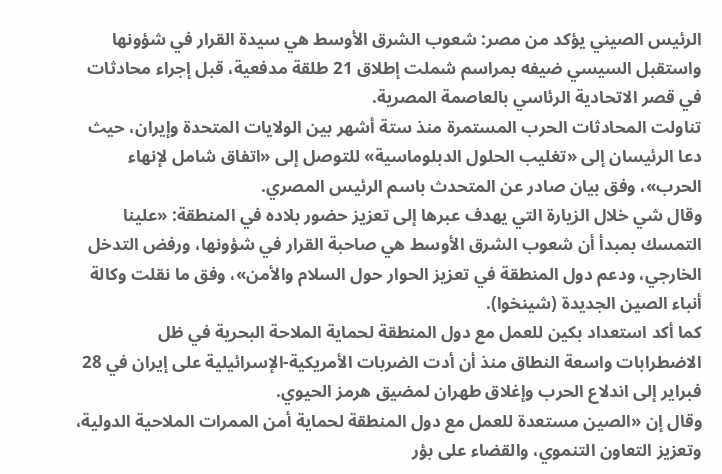الرئيس الصيني يؤكد من مصر: شعوب الشرق الأوسط هي سيدة القرار في شؤونها
واستقبل السيسي ضيفه بمراسم شملت إطلاق 21 طلقة مدفعية، قبل إجراء محادثات في قصر الاتحادية الرئاسي بالعاصمة المصرية.
تناولت المحادثات الحرب المستمرة منذ ستة أشهر بين الولايات المتحدة وإيران، حيث دعا الرئيسان إلى «تغليب الحلول الدبلوماسية» للتوصل إلى «اتفاق شامل لإنهاء الحرب»، وفق بيان صادر عن المتحدث باسم الرئيس المصري.
وقال شي خلال الزيارة التي يهدف عبرها إلى تعزيز حضور بلاده في المنطقة: «علينا التمسك بمبدأ أن شعوب الشرق الأوسط هي صاحبة القرار في شؤونها، ورفض التدخل الخارجي، ودعم دول المنطقة في تعزيز الحوار حول السلام والأمن»، وفق ما نقلت وكالة أنباء الصين الجديدة (شينخوا).
كما أكد استعداد بكين للعمل مع دول المنطقة لحماية الملاحة البحرية في ظل الاضطرابات واسعة النطاق منذ أن أدت الضربات الأمريكية-الإسرائيلية على إيران في 28 فبراير إلى اندلاع الحرب وإغلاق طهران لمضيق هرمز الحيوي.
وقال إن «الصين مستعدة للعمل مع دول المنطقة لحماية أمن الممرات الملاحية الدولية، وتعزيز التعاون التنموي، والقضاء على بؤر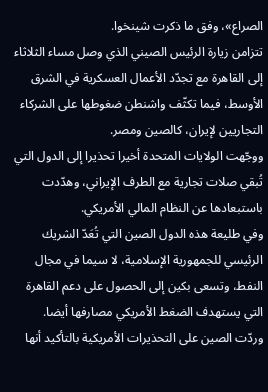الصراع»، وفق ما ذكرت شينخوا.
تتزامن زيارة الرئيس الصيني الذي وصل مساء الثلاثاء إلى القاهرة مع تجدّد الأعمال العسكرية في الشرق الأوسط، فيما تكثّف واشنطن ضغوطها على الشركاء التجاريين لإيران، كالصين ومصر.
ووجّهت الولايات المتحدة أخيرا تحذيرا إلى الدول التي تُبقي صلات تجارية مع الطرف الإيراني، وهدّدت باستبعادها عن النظام المالي الأمريكي.
وفي طليعة هذه الدول الصين التي تُعَدّ الشريك الرئيسي للجمهورية الإسلامية، لا سيما في مجال النفط، وتسعى بكين إلى الحصول على دعم القاهرة التي يستهدف الضغط الأمريكي مصارفها أيضا.
وردّت الصين على التحذيرات الأمريكية بالتأكيد أنها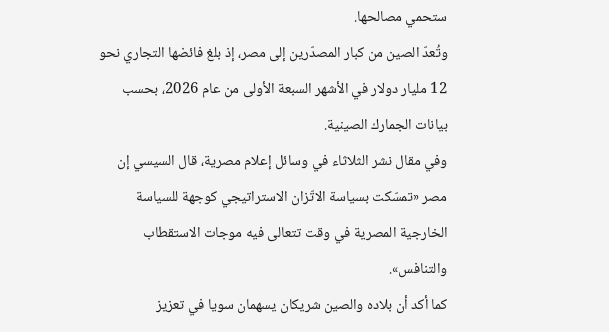ستحمي مصالحها.
وتُعدّ الصين من كبار المصدّرين إلى مصر، إذ بلغ فائضها التجاري نحو 12 مليار دولار في الأشهر السبعة الأولى من عام 2026، بحسب بيانات الجمارك الصينية.
وفي مقال نشر الثلاثاء في وسائل إعلام مصرية، قال السيسي إن مصر «تمسّكت بسياسة الاتّزان الاستراتيجي كوجهة للسياسة الخارجية المصرية في وقت تتعالى فيه موجات الاستقطاب والتنافس».
كما أكد أن بلاده والصين شريكان يسهمان سويا في تعزيز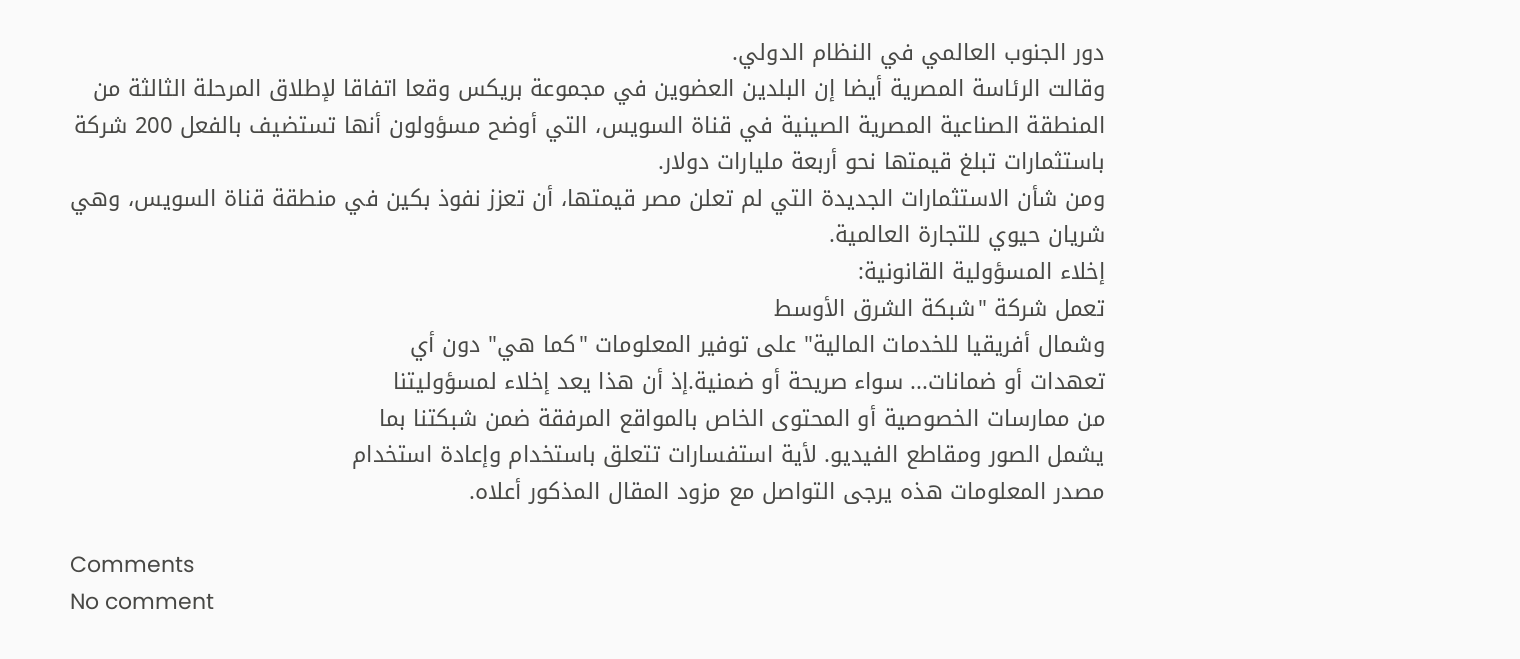دور الجنوب العالمي في النظام الدولي.
وقالت الرئاسة المصرية أيضا إن البلدين العضوين في مجموعة بريكس وقعا اتفاقا لإطلاق المرحلة الثالثة من المنطقة الصناعية المصرية الصينية في قناة السويس، التي أوضح مسؤولون أنها تستضيف بالفعل 200 شركة باستثمارات تبلغ قيمتها نحو أربعة مليارات دولار.
ومن شأن الاستثمارات الجديدة التي لم تعلن مصر قيمتها، أن تعزز نفوذ بكين في منطقة قناة السويس، وهي شريان حيوي للتجارة العالمية.
إخلاء المسؤولية القانونية:
تعمل شركة "شبكة الشرق الأوسط
وشمال أفريقيا للخدمات المالية" على توفير المعلومات "كما هي" دون أي
تعهدات أو ضمانات... سواء صريحة أو ضمنية.إذ أن هذا يعد إخلاء لمسؤوليتنا
من ممارسات الخصوصية أو المحتوى الخاص بالمواقع المرفقة ضمن شبكتنا بما
يشمل الصور ومقاطع الفيديو. لأية استفسارات تتعلق باستخدام وإعادة استخدام
مصدر المعلومات هذه يرجى التواصل مع مزود المقال المذكور أعلاه.

Comments
No comment